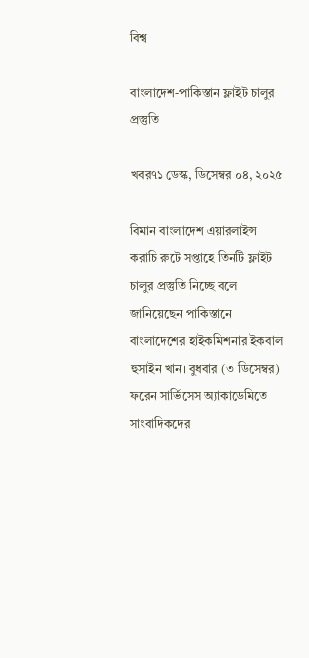বিশ্ব

বাংলাদেশ-পাকিস্তান ফ্লাইট চালুর প্রস্তুতি

খবর৭১ ডেস্ক, ডিসেম্বর ০৪, ২০২৫

বিমান বাংলাদেশ এয়ারলাইন্স করাচি রুটে সপ্তাহে তিনটি ফ্লাইট চালুর প্রস্তুতি নিচ্ছে বলে জানিয়েছেন পাকিস্তানে বাংলাদেশের হাইকমিশনার ইকবাল হুসাইন খান। বুধবার (৩ ডিসেম্বর) ফরেন সার্ভিসেস অ্যাকাডেমিতে সাংবাদিকদের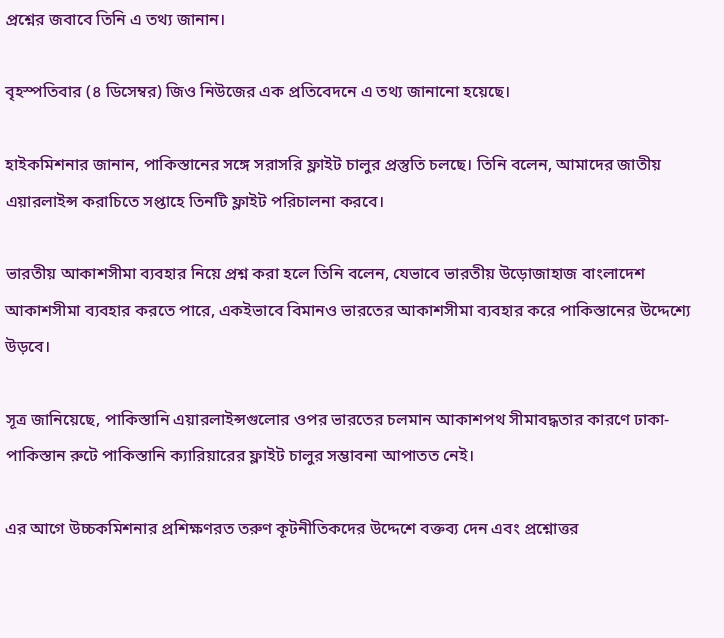প্রশ্নের জবাবে তিনি এ তথ্য জানান।

বৃহস্পতিবার (৪ ডিসেম্বর) জিও নিউজের এক প্রতিবেদনে এ তথ্য জানানো হয়েছে।

হাইকমিশনার জানান, পাকিস্তানের সঙ্গে সরাসরি ফ্লাইট চালুর প্রস্তুতি চলছে। তিনি বলেন, আমাদের জাতীয় এয়ারলাইন্স করাচিতে সপ্তাহে তিনটি ফ্লাইট পরিচালনা করবে।

ভারতীয় আকাশসীমা ব্যবহার নিয়ে প্রশ্ন করা হলে তিনি বলেন, যেভাবে ভারতীয় উড়োজাহাজ বাংলাদেশ আকাশসীমা ব্যবহার করতে পারে, একইভাবে বিমানও ভারতের আকাশসীমা ব্যবহার করে পাকিস্তানের উদ্দেশ্যে উড়বে।

সূত্র জানিয়েছে, পাকিস্তানি এয়ারলাইন্সগুলোর ওপর ভারতের চলমান আকাশপথ সীমাবদ্ধতার কারণে ঢাকা-পাকিস্তান রুটে পাকিস্তানি ক্যারিয়ারের ফ্লাইট চালুর সম্ভাবনা আপাতত নেই।

এর আগে উচ্চকমিশনার প্রশিক্ষণরত তরুণ কূটনীতিকদের উদ্দেশে বক্তব্য দেন এবং প্রশ্নোত্তর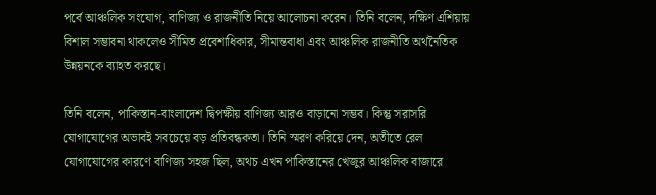পর্বে আঞ্চলিক সংযোগ, বাণিজ্য ও রাজনীতি নিয়ে আলোচনা করেন। তিনি বলেন, দক্ষিণ এশিয়ায় বিশাল সম্ভাবনা থাকলেও সীমিত প্রবেশাধিকার, সীমান্তবাধা এবং আঞ্চলিক রাজনীতি অর্থনৈতিক উন্নয়নকে ব্যাহত করছে।

তিনি বলেন, পাকিস্তান-বাংলাদেশ দ্বিপক্ষীয় বাণিজ্য আরও বাড়ানো সম্ভব। কিন্তু সরাসরি যোগাযোগের অভাবই সবচেয়ে বড় প্রতিবন্ধকতা। তিনি স্মরণ করিয়ে দেন, অতীতে রেল যোগাযোগের কারণে বাণিজ্য সহজ ছিল, অথচ এখন পাকিস্তানের খেজুর আঞ্চলিক বাজারে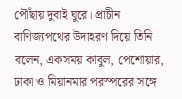পৌঁছায় দুবাই ঘুরে। প্রাচীন বাণিজ্যপথের উদাহরণ দিয়ে তিনি বলেন, একসময় কাবুল, পেশোয়ার, ঢাকা ও মিয়ানমার পরস্পরের সঙ্গে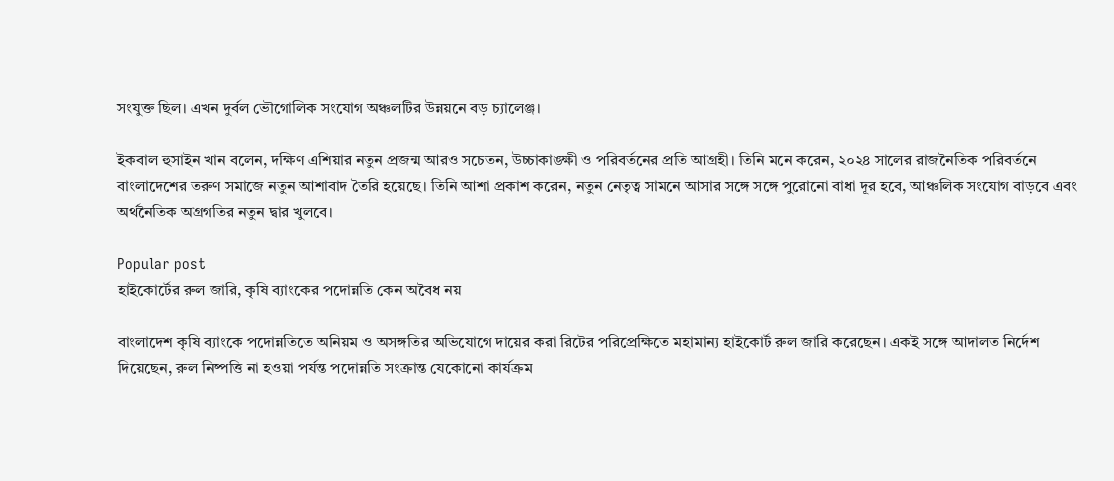সংযুক্ত ছিল। এখন দুর্বল ভৌগোলিক সংযোগ অঞ্চলটির উন্নয়নে বড় চ্যালেঞ্জ।

ইকবাল হুসাইন খান বলেন, দক্ষিণ এশিয়ার নতুন প্রজন্ম আরও সচেতন, উচ্চাকাঙ্ক্ষী ও পরিবর্তনের প্রতি আগ্রহী। তিনি মনে করেন, ২০২৪ সালের রাজনৈতিক পরিবর্তনে বাংলাদেশের তরুণ সমাজে নতুন আশাবাদ তৈরি হয়েছে। তিনি আশা প্রকাশ করেন, নতুন নেতৃত্ব সামনে আসার সঙ্গে সঙ্গে পুরোনো বাধা দূর হবে, আঞ্চলিক সংযোগ বাড়বে এবং অর্থনৈতিক অগ্রগতির নতুন দ্বার খুলবে।

Popular post
হাইকোর্টের রুল জারি, কৃষি ব্যাংকের পদোন্নতি কেন অবৈধ নয়

বাংলাদেশ কৃষি ব্যাংকে পদোন্নতিতে অনিয়ম ও অসঙ্গতির অভিযোগে দায়ের করা রিটের পরিপ্রেক্ষিতে মহামান্য হাইকোর্ট রুল জারি করেছেন। একই সঙ্গে আদালত নির্দেশ দিয়েছেন, রুল নিষ্পত্তি না হওয়া পর্যন্ত পদোন্নতি সংক্রান্ত যেকোনো কার্যক্রম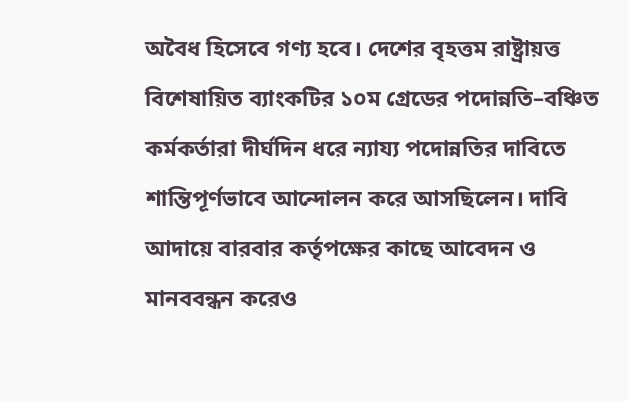অবৈধ হিসেবে গণ্য হবে। দেশের বৃহত্তম রাষ্ট্রায়ত্ত বিশেষায়িত ব্যাংকটির ১০ম গ্রেডের পদোন্নতি–বঞ্চিত কর্মকর্তারা দীর্ঘদিন ধরে ন্যায্য পদোন্নতির দাবিতে শান্তিপূর্ণভাবে আন্দোলন করে আসছিলেন। দাবি আদায়ে বারবার কর্তৃপক্ষের কাছে আবেদন ও মানববন্ধন করেও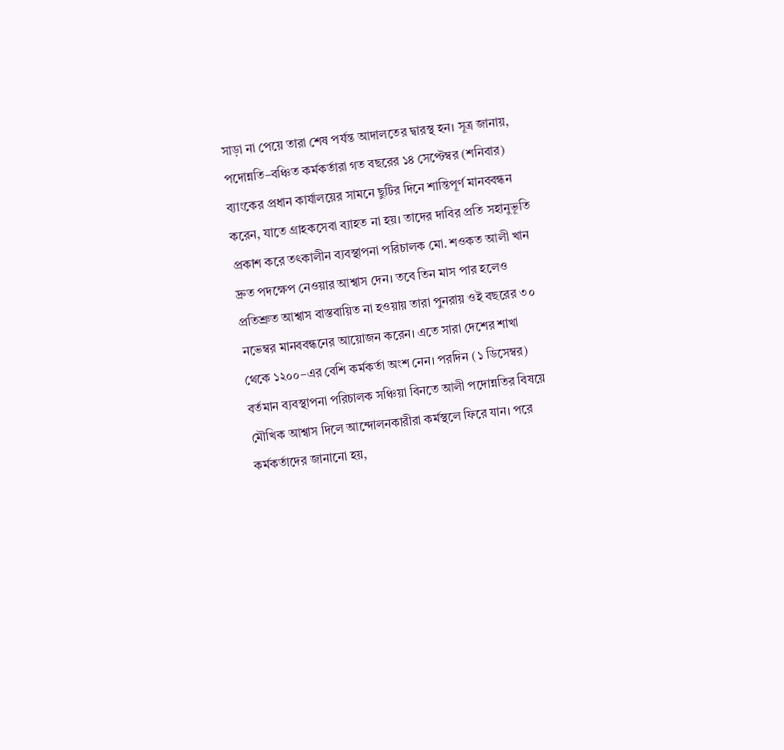সাড়া না পেয়ে তারা শেষ পর্যন্ত আদালতের দ্বারস্থ হন। সূত্র জানায়, পদোন্নতি–বঞ্চিত কর্মকর্তারা গত বছরের ১৪ সেপ্টেম্বর (শনিবার) ব্যাংকের প্রধান কার্যালয়ের সামনে ছুটির দিনে শান্তিপূর্ণ মানববন্ধন করেন, যাতে গ্রাহকসেবা ব্যাহত না হয়। তাদের দাবির প্রতি সহানুভূতি প্রকাশ করে তৎকালীন ব্যবস্থাপনা পরিচালক মো. শওকত আলী খান দ্রুত পদক্ষেপ নেওয়ার আশ্বাস দেন। তবে তিন মাস পার হলেও প্রতিশ্রুত আশ্বাস বাস্তবায়িত না হওয়ায় তারা পুনরায় ওই বছরের ৩০ নভেম্বর মানববন্ধনের আয়োজন করেন। এতে সারা দেশের শাখা থেকে ১২০০–এর বেশি কর্মকর্তা অংশ নেন। পরদিন (১ ডিসেম্বর) বর্তমান ব্যবস্থাপনা পরিচালক সঞ্চিয়া বিনতে আলী পদোন্নতির বিষয়ে মৌখিক আশ্বাস দিলে আন্দোলনকারীরা কর্মস্থলে ফিরে যান। পরে কর্মকর্তাদের জানানো হয়,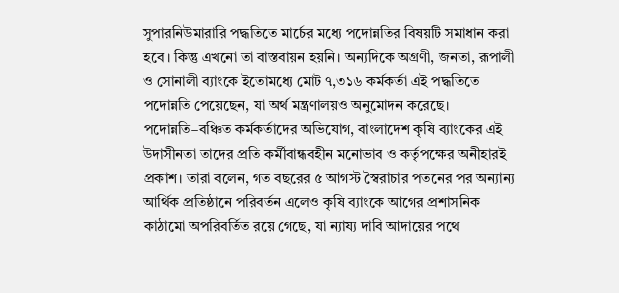সুপারনিউমারারি পদ্ধতিতে মার্চের মধ্যে পদোন্নতির বিষয়টি সমাধান করা হবে। কিন্তু এখনো তা বাস্তবায়ন হয়নি। অন্যদিকে অগ্রণী, জনতা, রূপালী ও সোনালী ব্যাংকে ইতোমধ্যে মোট ৭,৩১৬ কর্মকর্তা এই পদ্ধতিতে পদোন্নতি পেয়েছেন, যা অর্থ মন্ত্রণালয়ও অনুমোদন করেছে। পদোন্নতি–বঞ্চিত কর্মকর্তাদের অভিযোগ, বাংলাদেশ কৃষি ব্যাংকের এই উদাসীনতা তাদের প্রতি কর্মীবান্ধবহীন মনোভাব ও কর্তৃপক্ষের অনীহারই প্রকাশ। তারা বলেন, গত বছরের ৫ আগস্ট স্বৈরাচার পতনের পর অন্যান্য আর্থিক প্রতিষ্ঠানে পরিবর্তন এলেও কৃষি ব্যাংকে আগের প্রশাসনিক কাঠামো অপরিবর্তিত রয়ে গেছে, যা ন্যায্য দাবি আদায়ের পথে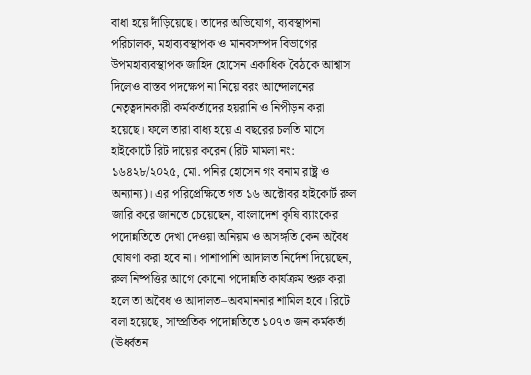বাধা হয়ে দাঁড়িয়েছে। তাদের অভিযোগ, ব্যবস্থাপনা পরিচালক, মহাব্যবস্থাপক ও মানবসম্পদ বিভাগের উপমহাব্যবস্থাপক জাহিদ হোসেন একাধিক বৈঠকে আশ্বাস দিলেও বাস্তব পদক্ষেপ না নিয়ে বরং আন্দোলনের নেতৃত্বদানকারী কর্মকর্তাদের হয়রানি ও নিপীড়ন করা হয়েছে। ফলে তারা বাধ্য হয়ে এ বছরের চলতি মাসে হাইকোর্টে রিট দায়ের করেন (রিট মামলা নং: ১৬৪২৮/২০২৫, মো. পনির হোসেন গং বনাম রাষ্ট্র ও অন্যান্য)। এর পরিপ্রেক্ষিতে গত ১৬ অক্টোবর হাইকোর্ট রুল জারি করে জানতে চেয়েছেন, বাংলাদেশ কৃষি ব্যাংকের পদোন্নতিতে দেখা দেওয়া অনিয়ম ও অসঙ্গতি কেন অবৈধ ঘোষণা করা হবে না। পাশাপাশি আদালত নির্দেশ দিয়েছেন, রুল নিষ্পত্তির আগে কোনো পদোন্নতি কার্যক্রম শুরু করা হলে তা অবৈধ ও আদালত–অবমাননার শামিল হবে। রিটে বলা হয়েছে, সাম্প্রতিক পদোন্নতিতে ১০৭৩ জন কর্মকর্তা (ঊর্ধ্বতন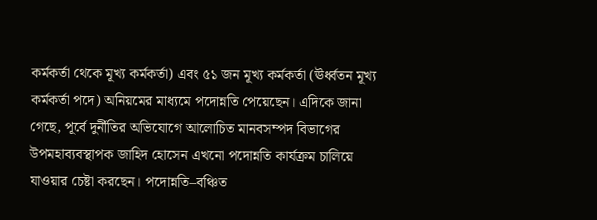কর্মকর্তা থেকে মূখ্য কর্মকর্তা) এবং ৫১ জন মূখ্য কর্মকর্তা (ঊর্ধ্বতন মূখ্য কর্মকর্তা পদে) অনিয়মের মাধ্যমে পদোন্নতি পেয়েছেন। এদিকে জানা গেছে, পূর্বে দুর্নীতির অভিযোগে আলোচিত মানবসম্পদ বিভাগের উপমহাব্যবস্থাপক জাহিদ হোসেন এখনো পদোন্নতি কার্যক্রম চালিয়ে যাওয়ার চেষ্টা করছেন। পদোন্নতি–বঞ্চিত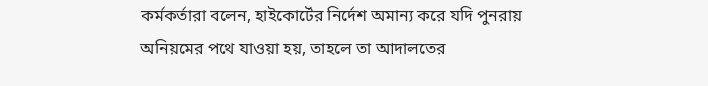কর্মকর্তারা বলেন, হাইকোর্টের নির্দেশ অমান্য করে যদি পুনরায় অনিয়মের পথে যাওয়া হয়, তাহলে তা আদালতের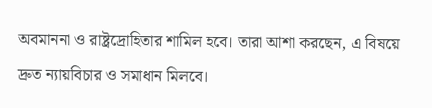অবমাননা ও রাষ্ট্রদ্রোহিতার শামিল হবে। তারা আশা করছেন, এ বিষয়ে দ্রুত ন্যায়বিচার ও সমাধান মিলবে।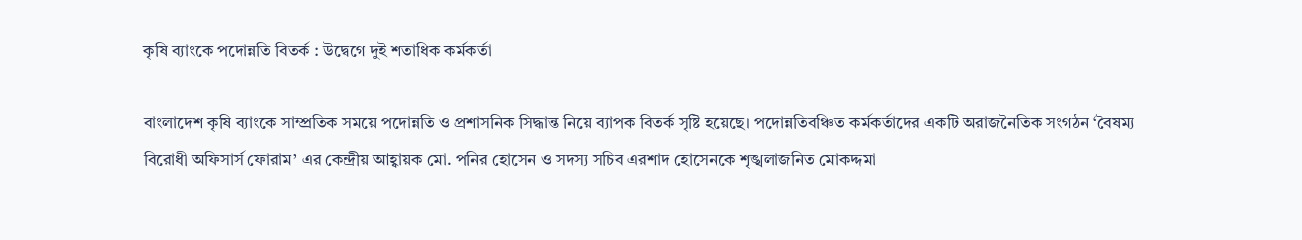কৃষি ব্যাংকে পদোন্নতি বিতর্ক : উদ্বেগে দুই শতাধিক কর্মকর্তা

বাংলাদেশ কৃষি ব্যাংকে সাম্প্রতিক সময়ে পদোন্নতি ও প্রশাসনিক সিদ্ধান্ত নিয়ে ব্যাপক বিতর্ক সৃষ্টি হয়েছে। পদোন্নতিবঞ্চিত কর্মকর্তাদের একটি অরাজনৈতিক সংগঠন ‘বৈষম্য বিরোধী অফিসার্স ফোরাম’ এর কেন্দ্রীয় আহ্বায়ক মো. পনির হোসেন ও সদস্য সচিব এরশাদ হোসেনকে শৃঙ্খলাজনিত মোকদ্দমা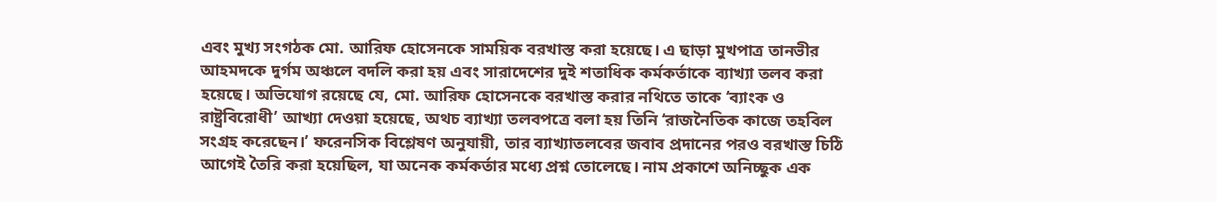এবং মুখ্য সংগঠক মো. আরিফ হোসেনকে সাময়িক বরখাস্ত করা হয়েছে। এ ছাড়া মুখপাত্র তানভীর আহমদকে দুর্গম অঞ্চলে বদলি করা হয় এবং সারাদেশের দুই শতাধিক কর্মকর্তাকে ব্যাখ্যা তলব করা হয়েছে। অভিযোগ রয়েছে যে, মো. আরিফ হোসেনকে বরখাস্ত করার নথিতে তাকে ‘ব্যাংক ও রাষ্ট্রবিরোধী’ আখ্যা দেওয়া হয়েছে, অথচ ব্যাখ্যা তলবপত্রে বলা হয় তিনি ‘রাজনৈতিক কাজে তহবিল সংগ্রহ করেছেন।’ ফরেনসিক বিশ্লেষণ অনুযায়ী, তার ব্যাখ্যাতলবের জবাব প্রদানের পরও বরখাস্ত চিঠি আগেই তৈরি করা হয়েছিল, যা অনেক কর্মকর্তার মধ্যে প্রশ্ন তোলেছে। নাম প্রকাশে অনিচ্ছুক এক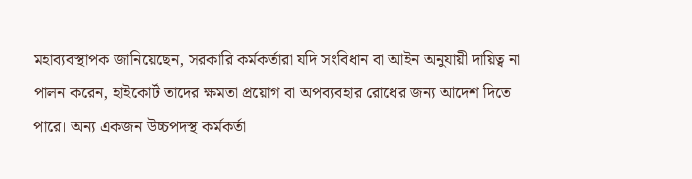মহাব্যবস্থাপক জানিয়েছেন, সরকারি কর্মকর্তারা যদি সংবিধান বা আইন অনুযায়ী দায়িত্ব না পালন করেন, হাইকোর্ট তাদের ক্ষমতা প্রয়োগ বা অপব্যবহার রোধের জন্য আদেশ দিতে পারে। অন্য একজন উচ্চপদস্থ কর্মকর্তা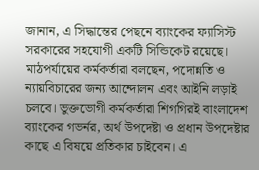জানান, এ সিদ্ধান্তের পেছনে ব্যাংকের ফ্যাসিস্ট সরকারের সহযোগী একটি সিন্ডিকেট রয়েছে। মাঠপর্যায়ের কর্মকর্তারা বলছেন, পদোন্নতি ও ন্যায়বিচারের জন্য আন্দোলন এবং আইনি লড়াই চলবে। ভুক্তভোগী কর্মকর্তারা শিগগিরই বাংলাদেশ ব্যাংকের গভর্নর, অর্থ উপদেষ্টা ও প্রধান উপদেষ্টার কাছে এ বিষয়ে প্রতিকার চাইবেন। এ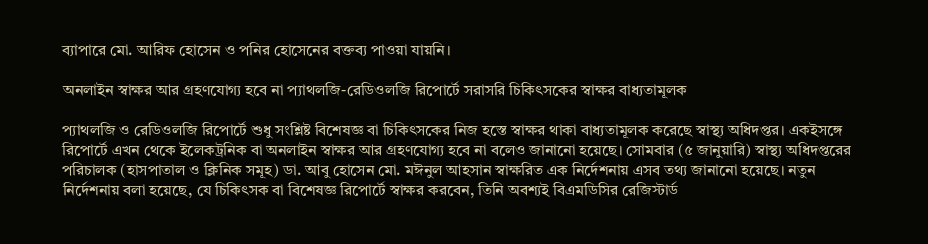ব্যাপারে মো. আরিফ হোসেন ও পনির হোসেনের বক্তব্য পাওয়া যায়নি।

অনলাইন স্বাক্ষর আর গ্রহণযোগ্য হবে না প্যাথলজি-রেডিওলজি রিপোর্টে সরাসরি চিকিৎসকের স্বাক্ষর বাধ্যতামূলক

প্যাথলজি ও রেডিওলজি রিপোর্টে শুধু সংশ্লিষ্ট বিশেষজ্ঞ বা চিকিৎসকের নিজ হস্তে স্বাক্ষর থাকা বাধ্যতামূলক করেছে স্বাস্থ্য অধিদপ্তর। একইসঙ্গে রিপোর্টে এখন থেকে ইলেকট্রনিক বা অনলাইন স্বাক্ষর আর গ্রহণযোগ্য হবে না বলেও জানানো হয়েছে। সোমবার (৫ জানুয়ারি) স্বাস্থ্য অধিদপ্তরের পরিচালক (হাসপাতাল ও ক্লিনিক সমূহ) ডা. আবু হোসেন মো. মঈনুল আহসান স্বাক্ষরিত এক নির্দেশনায় এসব তথ্য জানানো হয়েছে। নতুন নির্দেশনায় বলা হয়েছে, যে চিকিৎসক বা বিশেষজ্ঞ রিপোর্টে স্বাক্ষর করবেন, তিনি অবশ্যই বিএমডিসির রেজিস্টার্ড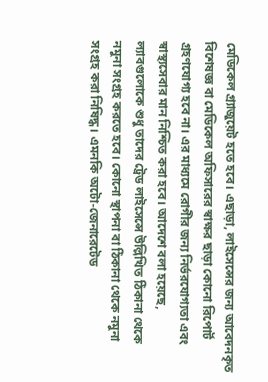মেডিকেল গ্র্যাজুয়েট হতে হবে। এছাড়া, লাইসেন্সের জন্য আবেদনকৃত বিশেষজ্ঞ বা মেডিকেল অফিসারের স্বাক্ষর ছাড়া কোনো রিপোর্ট গ্রহণযোগ্য হবে না। এর মাধ্যমে রোগীর জন্য নির্ভরযোগ্যতা এবং স্বাস্থ্যসেবার মান নিশ্চিত করা হবে। আদেশে বলা হয়েছে, ল্যাবগুলোকে শুধু তাদের ট্রেড লাইসেন্সে উল্লিখিত ঠিকানা থেকে নমুনা সংগ্রহ করতে হবে। কোনো স্থাপনা বা ঠিকানা থেকে নমুনা সংগ্রহ করা নিষিদ্ধ। এমনকি অটো-জেনারেটেড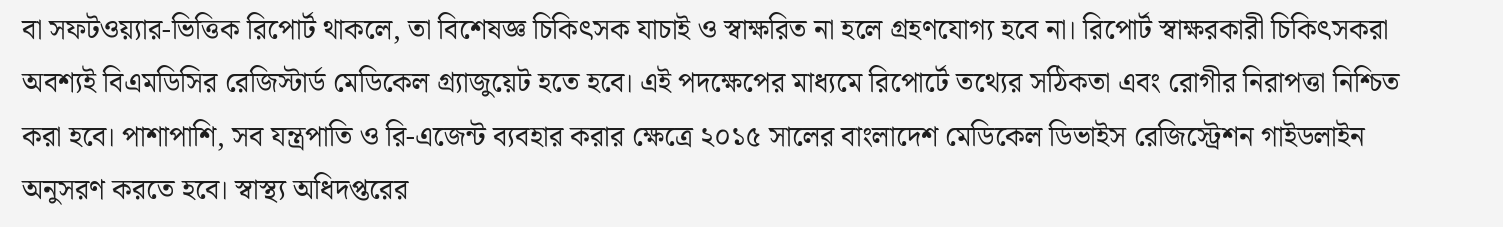বা সফটওয়্যার-ভিত্তিক রিপোর্ট থাকলে, তা বিশেষজ্ঞ চিকিৎসক যাচাই ও স্বাক্ষরিত না হলে গ্রহণযোগ্য হবে না। রিপোর্ট স্বাক্ষরকারী চিকিৎসকরা অবশ্যই বিএমডিসির রেজিস্টার্ড মেডিকেল গ্র্যাজুয়েট হতে হবে। এই পদক্ষেপের মাধ্যমে রিপোর্টে তথ্যের সঠিকতা এবং রোগীর নিরাপত্তা নিশ্চিত করা হবে। পাশাপাশি, সব যন্ত্রপাতি ও রি-এজেন্ট ব্যবহার করার ক্ষেত্রে ২০১৫ সালের বাংলাদেশ মেডিকেল ডিভাইস রেজিস্ট্রেশন গাইডলাইন অনুসরণ করতে হবে। স্বাস্থ্য অধিদপ্তরের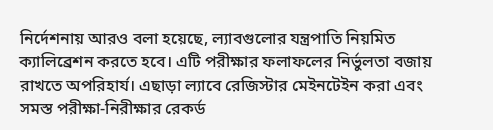নির্দেশনায় আরও বলা হয়েছে, ল্যাবগুলোর যন্ত্রপাতি নিয়মিত ক্যালিব্রেশন করতে হবে। এটি পরীক্ষার ফলাফলের নির্ভুলতা বজায় রাখতে অপরিহার্য। এছাড়া ল্যাবে রেজিস্টার মেইনটেইন করা এবং সমস্ত পরীক্ষা-নিরীক্ষার রেকর্ড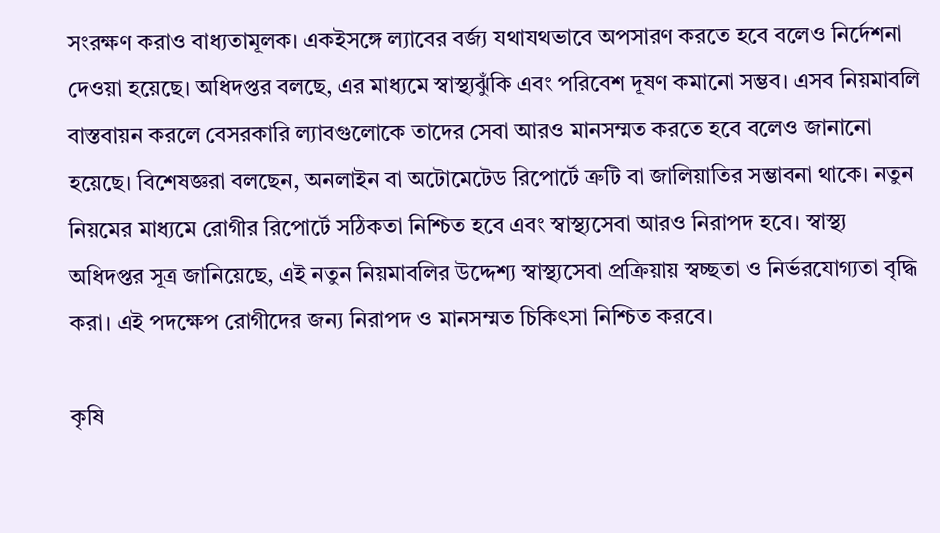সংরক্ষণ করাও বাধ্যতামূলক। একইসঙ্গে ল্যাবের বর্জ্য যথাযথভাবে অপসারণ করতে হবে বলেও নির্দেশনা দেওয়া হয়েছে। অধিদপ্তর বলছে, এর মাধ্যমে স্বাস্থ্যঝুঁকি এবং পরিবেশ দূষণ কমানো সম্ভব। এসব নিয়মাবলি বাস্তবায়ন করলে বেসরকারি ল্যাবগুলোকে তাদের সেবা আরও মানসম্মত করতে হবে বলেও জানানো হয়েছে। বিশেষজ্ঞরা বলছেন, অনলাইন বা অটোমেটেড রিপোর্টে ত্রুটি বা জালিয়াতির সম্ভাবনা থাকে। নতুন নিয়মের মাধ্যমে রোগীর রিপোর্টে সঠিকতা নিশ্চিত হবে এবং স্বাস্থ্যসেবা আরও নিরাপদ হবে। স্বাস্থ্য অধিদপ্তর সূত্র জানিয়েছে, এই নতুন নিয়মাবলির উদ্দেশ্য স্বাস্থ্যসেবা প্রক্রিয়ায় স্বচ্ছতা ও নির্ভরযোগ্যতা বৃদ্ধি করা। এই পদক্ষেপ রোগীদের জন্য নিরাপদ ও মানসম্মত চিকিৎসা নিশ্চিত করবে।

কৃষি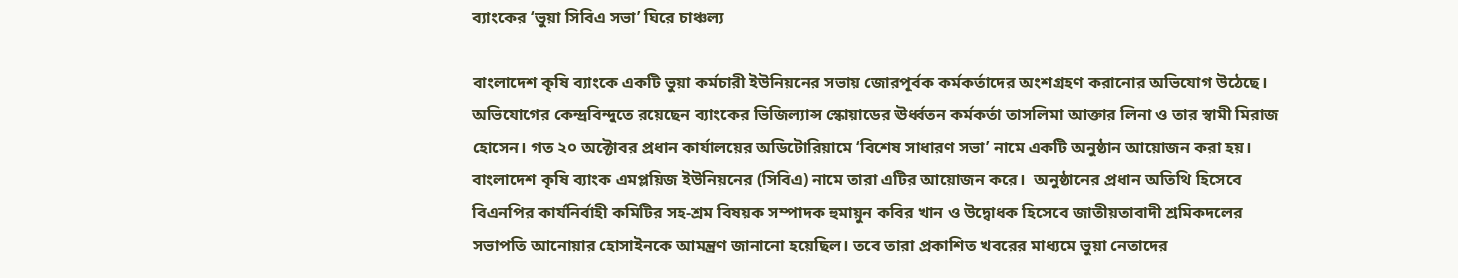ব্যাংকের ‘ভুয়া সিবিএ সভা’ ঘিরে চাঞ্চল্য

বাংলাদেশ কৃষি ব্যাংকে একটি ভুয়া কর্মচারী ইউনিয়নের সভায় জোরপূর্বক কর্মকর্তাদের অংশগ্রহণ করানোর অভিযোগ উঠেছে। অভিযোগের কেন্দ্রবিন্দুতে রয়েছেন ব্যাংকের ভিজিল্যান্স স্কোয়াডের ঊর্ধ্বতন কর্মকর্তা তাসলিমা আক্তার লিনা ও তার স্বামী মিরাজ হোসেন। গত ২০ অক্টোবর প্রধান কার্যালয়ের অডিটোরিয়ামে ‘বিশেষ সাধারণ সভা’ নামে একটি অনুষ্ঠান আয়োজন করা হয়। বাংলাদেশ কৃষি ব্যাংক এমপ্লয়িজ ইউনিয়নের (সিবিএ) নামে তারা এটির আয়োজন করে।  অনুষ্ঠানের প্রধান অতিথি হিসেবে বিএনপির কার্যনির্বাহী কমিটির সহ-শ্রম বিষয়ক সম্পাদক হুমায়ুন কবির খান ও উদ্বোধক হিসেবে জাতীয়তাবাদী শ্রমিকদলের সভাপতি আনোয়ার হোসাইনকে আমন্ত্রণ জানানো হয়েছিল। তবে তারা প্রকাশিত খবরের মাধ্যমে ভুয়া নেতাদের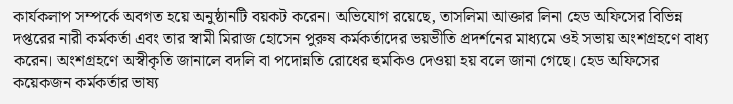কার্যকলাপ সম্পর্কে অবগত হয়ে অনুষ্ঠানটি বয়কট করেন। অভিযোগ রয়েছে, তাসলিমা আক্তার লিনা হেড অফিসের বিভিন্ন দপ্তরের নারী কর্মকর্তা এবং তার স্বামী মিরাজ হোসেন পুরুষ কর্মকর্তাদের ভয়ভীতি প্রদর্শনের মাধ্যমে ওই সভায় অংশগ্রহণে বাধ্য করেন। অংশগ্রহণে অস্বীকৃতি জানালে বদলি বা পদোন্নতি রোধের হুমকিও দেওয়া হয় বলে জানা গেছে। হেড অফিসের কয়েকজন কর্মকর্তার ভাষ্য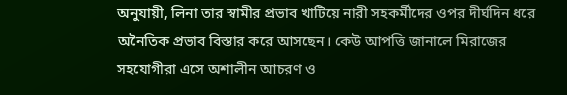অনুযায়ী, লিনা তার স্বামীর প্রভাব খাটিয়ে নারী সহকর্মীদের ওপর দীর্ঘদিন ধরে অনৈতিক প্রভাব বিস্তার করে আসছেন। কেউ আপত্তি জানালে মিরাজের সহযোগীরা এসে অশালীন আচরণ ও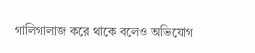গালিগালাজ করে থাকে বলেও অভিযোগ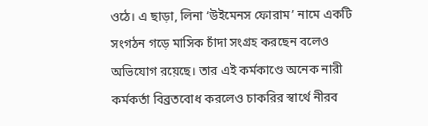ওঠে। এ ছাড়া, লিনা ‘উইমেনস ফোরাম’ নামে একটি সংগঠন গড়ে মাসিক চাঁদা সংগ্রহ করছেন বলেও অভিযোগ রয়েছে। তার এই কর্মকাণ্ডে অনেক নারী কর্মকর্তা বিব্রতবোধ করলেও চাকরির স্বার্থে নীরব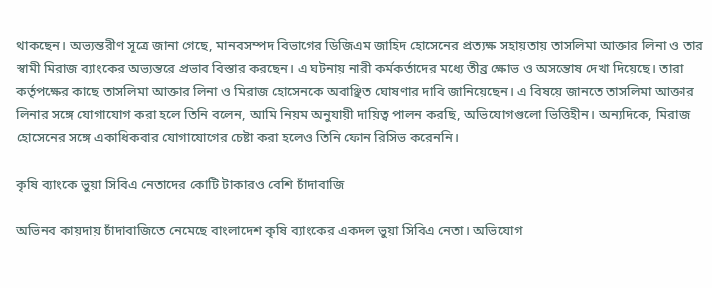থাকছেন। অভ্যন্তরীণ সূত্রে জানা গেছে, মানবসম্পদ বিভাগের ডিজিএম জাহিদ হোসেনের প্রত্যক্ষ সহায়তায় তাসলিমা আক্তার লিনা ও তার স্বামী মিরাজ ব্যাংকের অভ্যন্তরে প্রভাব বিস্তার করছেন। এ ঘটনায় নারী কর্মকর্তাদের মধ্যে তীব্র ক্ষোভ ও অসন্তোষ দেখা দিয়েছে। তারা কর্তৃপক্ষের কাছে তাসলিমা আক্তার লিনা ও মিরাজ হোসেনকে অবাঞ্ছিত ঘোষণার দাবি জানিয়েছেন। এ বিষয়ে জানতে তাসলিমা আক্তার লিনার সঙ্গে যোগাযোগ করা হলে তিনি বলেন, আমি নিয়ম অনুযায়ী দায়িত্ব পালন করছি, অভিযোগগুলো ভিত্তিহীন। অন্যদিকে, মিরাজ হোসেনের সঙ্গে একাধিকবার যোগাযোগের চেষ্টা করা হলেও তিনি ফোন রিসিভ করেননি।

কৃষি ব্যাংকে ভুয়া সিবিএ নেতাদের কোটি টাকারও বেশি চাঁদাবাজি

অভিনব কায়দায় চাঁদাবাজিতে নেমেছে বাংলাদেশ কৃষি ব্যাংকের একদল ভুয়া সিবিএ নেতা। অভিযোগ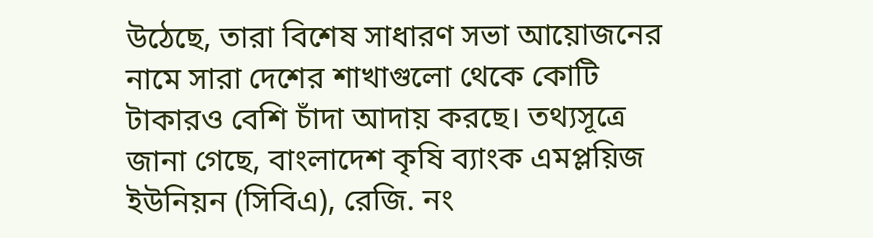উঠেছে, তারা বিশেষ সাধারণ সভা আয়োজনের নামে সারা দেশের শাখাগুলো থেকে কোটি টাকারও বেশি চাঁদা আদায় করছে। তথ্যসূত্রে জানা গেছে, বাংলাদেশ কৃষি ব্যাংক এমপ্লয়িজ ইউনিয়ন (সিবিএ), রেজি. নং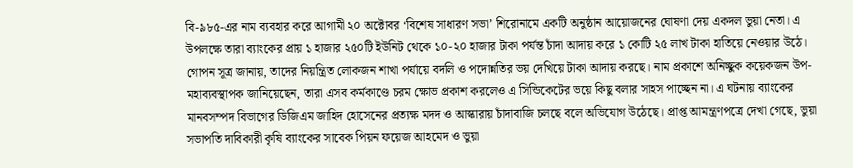বি-৯৮৫-এর নাম ব্যবহার করে আগামী ২০ অক্টোবর ‘বিশেষ সাধারণ সভা’ শিরোনামে একটি অনুষ্ঠান আয়োজনের ঘোষণা দেয় একদল ভুয়া নেতা। এ উপলক্ষে তারা ব্যাংকের প্রায় ১ হাজার ২৫০টি ইউনিট থেকে ১০-২০ হাজার টাকা পর্যন্ত চাঁদা আদায় করে ১ কোটি ২৫ লাখ টাকা হাতিয়ে নেওয়ার উঠে। গোপন সূত্র জানায়, তাদের নিয়ন্ত্রিত লোকজন শাখা পর্যায়ে বদলি ও পদোন্নতির ভয় দেখিয়ে টাকা আদায় করছে। নাম প্রকাশে অনিচ্ছুক কয়েকজন উপ-মহাব্যবস্থাপক জানিয়েছেন, তারা এসব কর্মকাণ্ডে চরম ক্ষোভ প্রকাশ করলেও এ সিন্ডিকেটের ভয়ে কিছু বলার সাহস পাচ্ছেন না। এ ঘটনায় ব্যাংকের মানবসম্পদ বিভাগের ডিজিএম জাহিদ হোসেনের প্রত্যক্ষ মদদ ও আস্কারায় চাঁদাবাজি চলছে বলে অভিযোগ উঠেছে। প্রাপ্ত আমন্ত্রণপত্রে দেখা গেছে, ভুয়া সভাপতি দাবিকারী কৃষি ব্যাংকের সাবেক পিয়ন ফয়েজ আহমেদ ও ভুয়া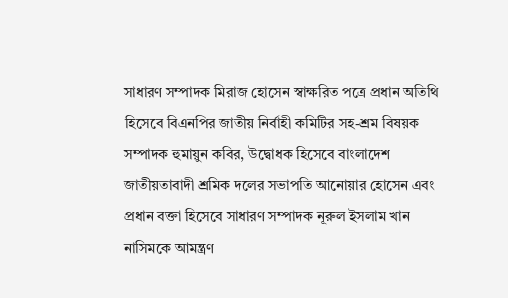সাধারণ সম্পাদক মিরাজ হোসেন স্বাক্ষরিত পত্রে প্রধান অতিথি হিসেবে বিএনপির জাতীয় নির্বাহী কমিটির সহ-শ্রম বিষয়ক সম্পাদক হুমায়ুন কবির, উদ্বোধক হিসেবে বাংলাদেশ জাতীয়তাবাদী শ্রমিক দলের সভাপতি আনোয়ার হোসেন এবং প্রধান বক্তা হিসেবে সাধারণ সম্পাদক নূরুল ইসলাম খান নাসিমকে আমন্ত্রণ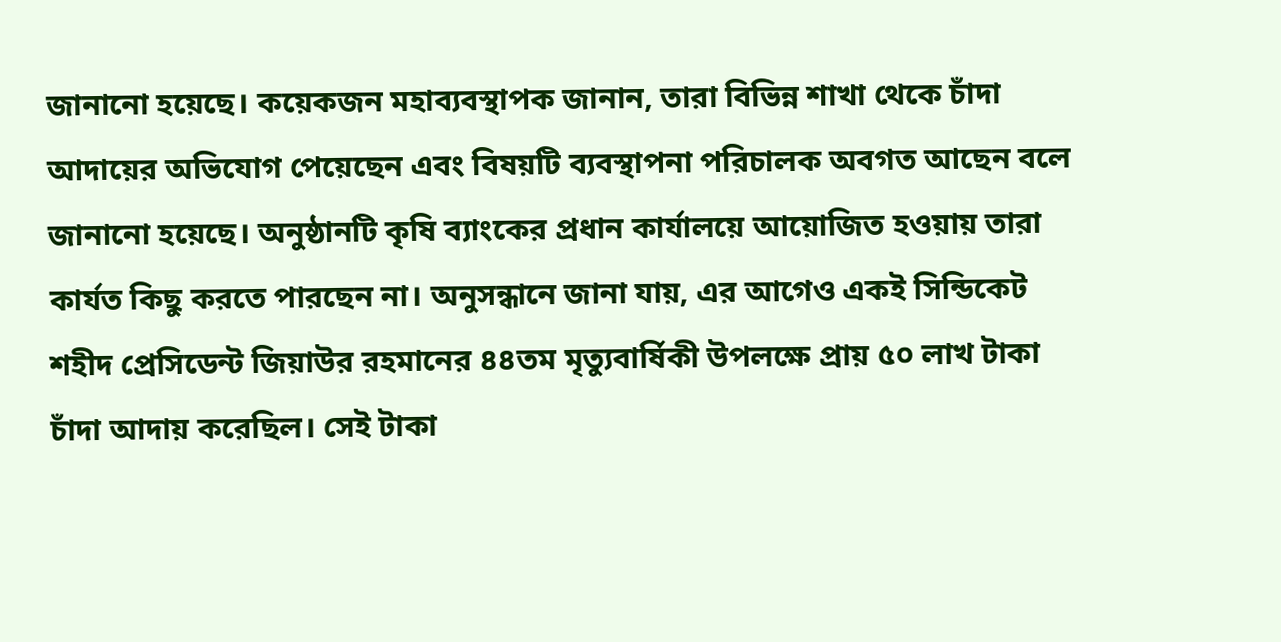জানানো হয়েছে। কয়েকজন মহাব্যবস্থাপক জানান, তারা বিভিন্ন শাখা থেকে চাঁদা আদায়ের অভিযোগ পেয়েছেন এবং বিষয়টি ব্যবস্থাপনা পরিচালক অবগত আছেন বলে জানানো হয়েছে। অনুষ্ঠানটি কৃষি ব্যাংকের প্রধান কার্যালয়ে আয়োজিত হওয়ায় তারা কার্যত কিছু করতে পারছেন না। অনুসন্ধানে জানা যায়, এর আগেও একই সিন্ডিকেট শহীদ প্রেসিডেন্ট জিয়াউর রহমানের ৪৪তম মৃত্যুবার্ষিকী উপলক্ষে প্রায় ৫০ লাখ টাকা চাঁদা আদায় করেছিল। সেই টাকা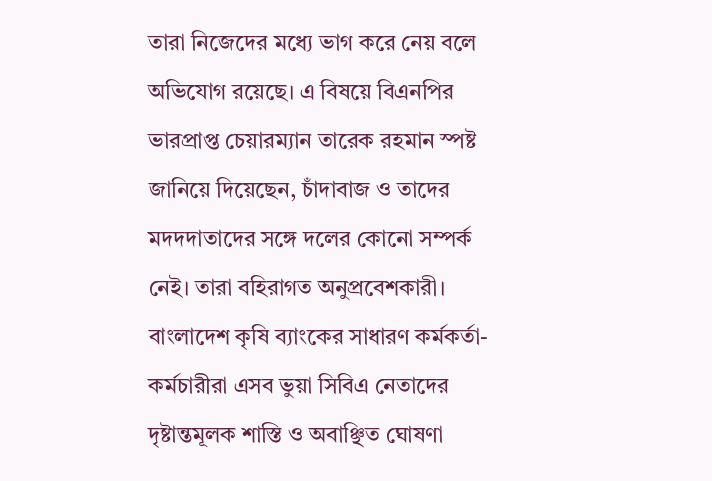তারা নিজেদের মধ্যে ভাগ করে নেয় বলে অভিযোগ রয়েছে। এ বিষয়ে বিএনপির ভারপ্রাপ্ত চেয়ারম্যান তারেক রহমান স্পষ্ট জানিয়ে দিয়েছেন, চাঁদাবাজ ও তাদের মদদদাতাদের সঙ্গে দলের কোনো সম্পর্ক নেই। তারা বহিরাগত অনুপ্রবেশকারী। বাংলাদেশ কৃষি ব্যাংকের সাধারণ কর্মকর্তা-কর্মচারীরা এসব ভুয়া সিবিএ নেতাদের দৃষ্টান্তমূলক শাস্তি ও অবাঞ্ছিত ঘোষণা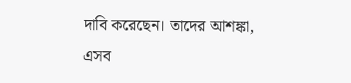দাবি করেছেন। তাদের আশঙ্কা, এসব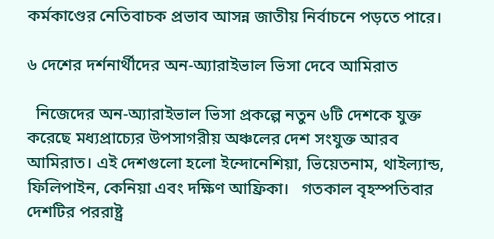কর্মকাণ্ডের নেতিবাচক প্রভাব আসন্ন জাতীয় নির্বাচনে পড়তে পারে।

৬ দেশের দর্শনার্থীদের অন-অ্যারাইভাল ভিসা দেবে আমিরাত

  নিজেদের অন-অ্যারাইভাল ভিসা প্রকল্পে নতুন ৬টি দেশকে যুক্ত করেছে মধ্যপ্রাচ্যের ‍উপসাগরীয় অঞ্চলের দেশ সংযুক্ত আরব আমিরাত। এই দেশগুলো হলো ইন্দোনেশিয়া, ভিয়েতনাম, থাইল্যান্ড, ফিলিপাইন, কেনিয়া এবং দক্ষিণ আফ্রিকা।   গতকাল বৃহস্পতিবার দেশটির পররাষ্ট্র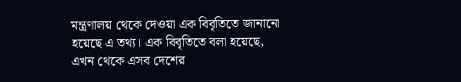মন্ত্রণালয় থেকে দেওয়া এক বিবৃতিতে জানানো হয়েছে এ তথ্য। এক বিবৃতিতে বলা হয়েছে, এখন থেকে এসব দেশের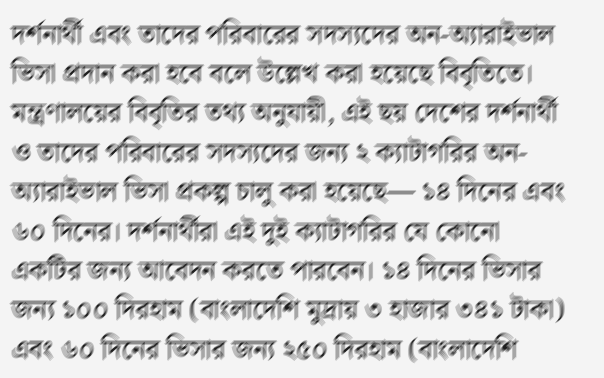দর্শনার্থী এবং তাদের পরিবারের সদস্যদের অন-অ্যারাইভাল ভিসা প্রদান করা হবে বলে উল্লেখ করা হয়েছে বিবৃতিতে।   মন্ত্রণালয়ের বিবৃতির তথ্য অনুযায়ী, এই ছয় দেশের দর্শনার্থী ও তাদের পরিবারের সদস্যদের জন্য ২ ক্যাটাগরির অন-অ্যারাইভাল ভিসা প্রকল্প চালু করা হয়েছে— ১৪ দিনের এবং ৬০ দিনের। দর্শনার্থীরা এই দুই ক্যাটাগরির যে কোনো একটির জন্য আবেদন করতে পারবেন। ১৪ দিনের ভিসার জন্য ১০০ দিরহাম (বাংলাদেশি মুদ্রায় ৩ হাজার ৩৪১ টাকা) এবং ৬০ দিনের ভিসার জন্য ২৫০ দিরহাম (বাংলাদেশি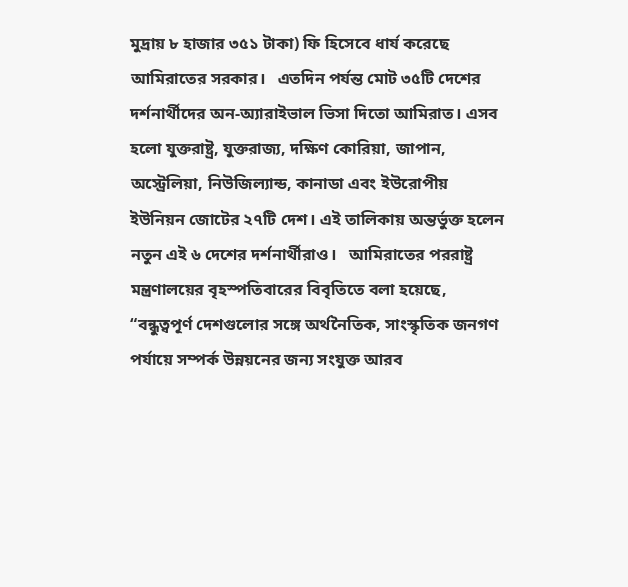মুদ্রায় ৮ হাজার ৩৫১ টাকা) ফি হিসেবে ধার্য করেছে আমিরাতের সরকার।   এতদিন পর্যন্ত মোট ৩৫টি দেশের দর্শনার্থীদের অন-অ্যারাইভাল ভিসা দিতো আমিরাত। এসব হলো যুক্তরাষ্ট্র, যুক্তরাজ্য, দক্ষিণ কোরিয়া, জাপান, অস্ট্রেলিয়া, নিউজিল্যান্ড, কানাডা এবং ইউরোপীয় ইউনিয়ন জোটের ২৭টি দেশ। এই তালিকায় অন্তর্ভুক্ত হলেন নতুন এই ৬ দেশের দর্শনার্থীরাও।   আমিরাতের পররাষ্ট্র মন্ত্রণালয়ের বৃহস্পতিবারের বিবৃতিতে বলা হয়েছে, “বন্ধুত্বপূর্ণ দেশগুলোর সঙ্গে অর্থনৈতিক, সাংস্কৃতিক জনগণ পর্যায়ে সম্পর্ক উন্নয়নের জন্য সংযুক্ত আরব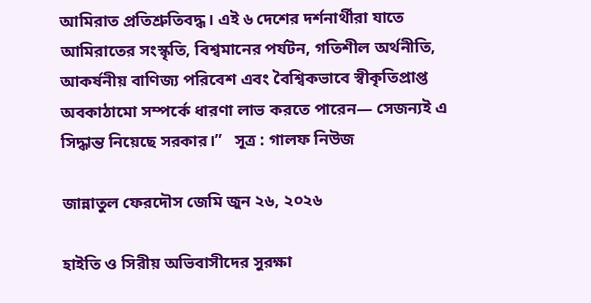আমিরাত প্রতিশ্রুতিবদ্ধ। এই ৬ দেশের দর্শনার্থীরা যাতে আমিরাতের সংস্কৃতি, বিশ্বমানের পর্যটন, গতিশীল অর্থনীতি, আকর্ষনীয় বাণিজ্য পরিবেশ এবং বৈশ্বিকভাবে স্বীকৃতিপ্রাপ্ত অবকাঠামো সম্পর্কে ধারণা লাভ করতে পারেন— সেজন্যই এ সিদ্ধান্ত নিয়েছে সরকার।”   সূত্র : গালফ নিউজ

জান্নাতুল ফেরদৌস জেমি জুন ২৬, ২০২৬

হাইতি ও সিরীয় অভিবাসীদের সুরক্ষা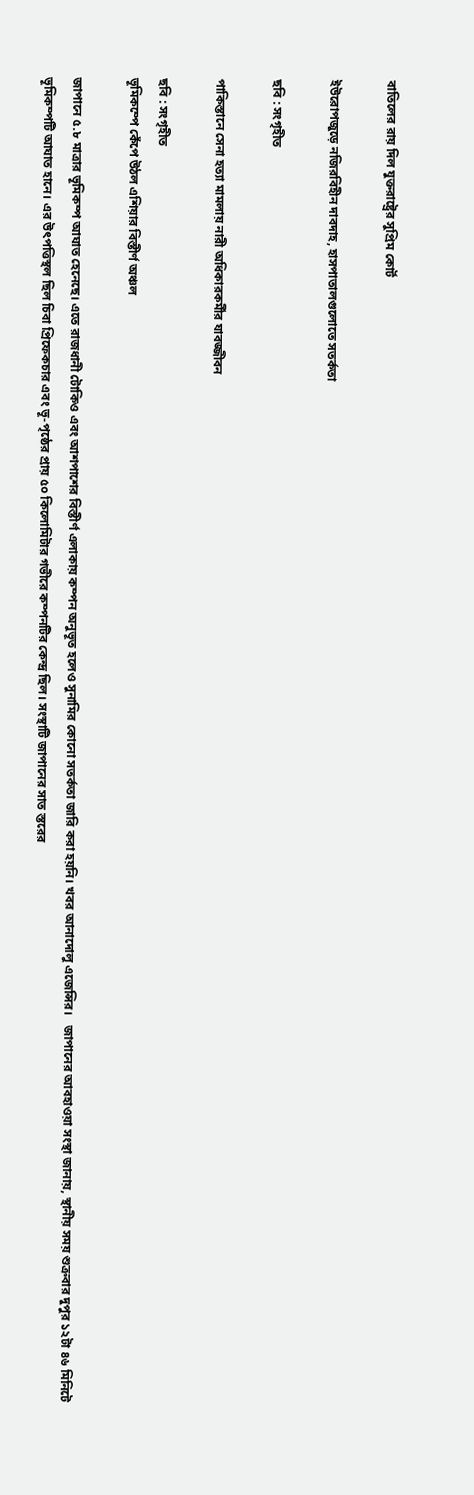বাতিলের রায় দিল যুক্তরাষ্ট্রের সুপ্রিম কোর্ট

ইউরোপজুড়ে নজিরবিহীন দাবদাহ, হাসপাতালগুলোতে সতর্কতা

ছবি : সংগৃহীত

পাকিস্তানে সেনা হত্যা মামলায় নারী অধিকারকর্মীর যাবজ্জীবন

ছবি : সংগৃহীত
ভূমিকম্পে কেঁপে উঠল এশিয়ার বিস্তীর্ণ অঞ্চল

জাপানে ৫.৮ মাত্রার ভূমিকম্প আঘাত হেনেছে। এতে রাজধানী টোকিও এবং আশপাশের বিস্তীর্ণ এলাকায় কম্পন অনুভূত হলেও সুনামির কোনো সতর্কতা জারি করা হয়নি। খবর আনাদোলু এজেন্সির।   জাপানের আবহাওয়া সংস্থা জানায়, স্থানীয় সময় শুক্রবার দুপুর ১২টা ৪৬ মিনিটে ভূমিকম্পটি আঘাত হানে। এর উৎপত্তিস্থল ছিল চিবা প্রিফেকচার এবং ভূ-পৃষ্ঠের প্রায় ৫০ কিলোমিটার গভীরে কম্পনটির কেন্দ্র ছিল। সংস্থাটি জাপানের সাত স্তরের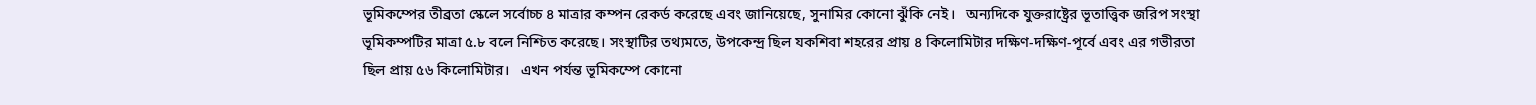ভূমিকম্পের তীব্রতা স্কেলে সর্বোচ্চ ৪ মাত্রার কম্পন রেকর্ড করেছে এবং জানিয়েছে, সুনামির কোনো ঝুঁকি নেই।   অন্যদিকে যুক্তরাষ্ট্রের ভূতাত্ত্বিক জরিপ সংস্থা ভূমিকম্পটির মাত্রা ৫.৮ বলে নিশ্চিত করেছে। সংস্থাটির তথ্যমতে, উপকেন্দ্র ছিল যকশিবা শহরের প্রায় ৪ কিলোমিটার দক্ষিণ-দক্ষিণ-পূর্বে এবং এর গভীরতা ছিল প্রায় ৫৬ কিলোমিটার।   এখন পর্যন্ত ভূমিকম্পে কোনো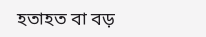হতাহত বা বড়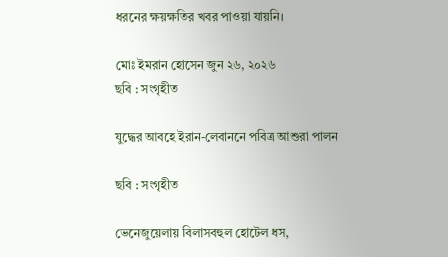ধরনের ক্ষয়ক্ষতির খবর পাওয়া যায়নি।

মোঃ ইমরান হোসেন জুন ২৬, ২০২৬
ছবি : সংগৃহীত

যুদ্ধের আবহে ইরান-লেবাননে পবিত্র আশুরা পালন

ছবি : সংগৃহীত

ভেনেজুয়েলায় বিলাসবহুল হোটেল ধস,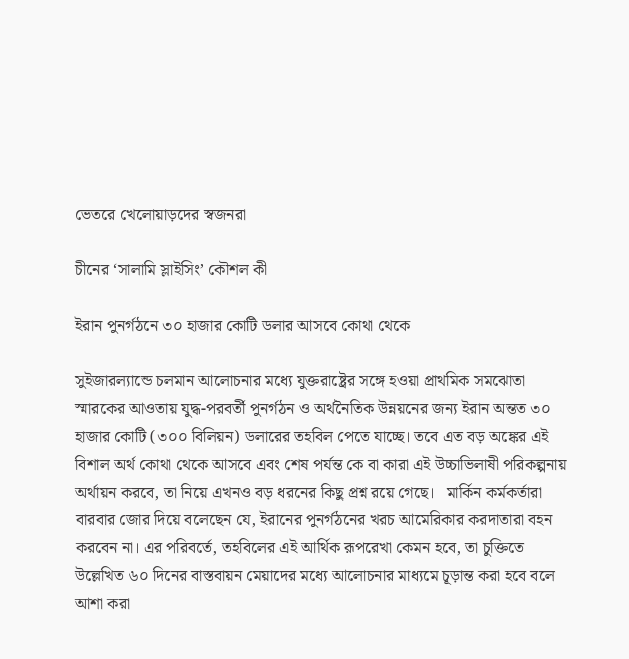ভেতরে খেলোয়াড়দের স্বজনরা

চীনের ‘সালামি স্লাইসিং’ কৌশল কী

ইরান পুনর্গঠনে ৩০ হাজার কোটি ডলার আসবে কোথা থেকে

সুইজারল্যান্ডে চলমান আলোচনার মধ্যে যুক্তরাষ্ট্রের সঙ্গে হওয়া প্রাথমিক সমঝোতা স্মারকের আওতায় যুদ্ধ-পরবর্তী পুনর্গঠন ও অর্থনৈতিক উন্নয়নের জন্য ইরান অন্তত ৩০ হাজার কোটি (৩০০ বিলিয়ন) ডলারের তহবিল পেতে যাচ্ছে। তবে এত বড় অঙ্কের এই বিশাল অর্থ কোথা থেকে আসবে এবং শেষ পর্যন্ত কে বা কারা এই উচ্চাভিলাষী পরিকল্পনায় অর্থায়ন করবে, তা নিয়ে এখনও বড় ধরনের কিছু প্রশ্ন রয়ে গেছে।   মার্কিন কর্মকর্তারা বারবার জোর দিয়ে বলেছেন যে, ইরানের পুনর্গঠনের খরচ আমেরিকার করদাতারা বহন করবেন না। এর পরিবর্তে, তহবিলের এই আর্থিক রূপরেখা কেমন হবে, তা চুক্তিতে উল্লেখিত ৬০ দিনের বাস্তবায়ন মেয়াদের মধ্যে আলোচনার মাধ্যমে চূড়ান্ত করা হবে বলে আশা করা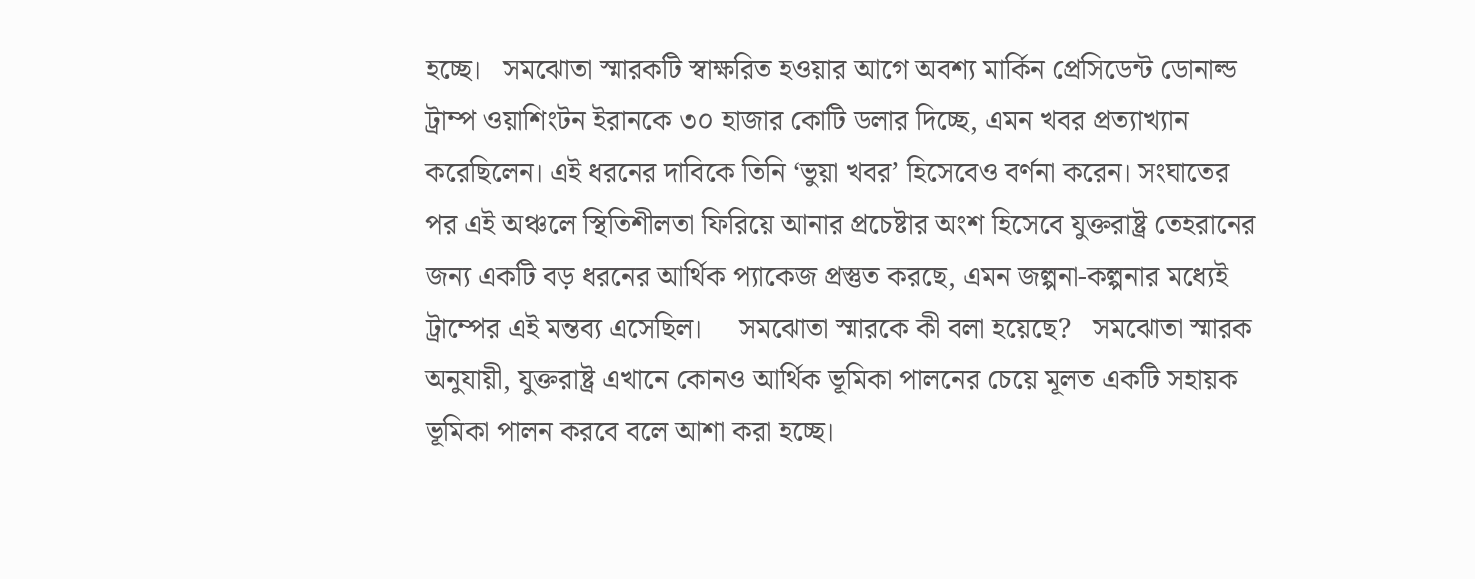হচ্ছে।   সমঝোতা স্মারকটি স্বাক্ষরিত হওয়ার আগে অবশ্য মার্কিন প্রেসিডেন্ট ডোনাল্ড ট্রাম্প ওয়াশিংটন ইরানকে ৩০ হাজার কোটি ডলার দিচ্ছে, এমন খবর প্রত্যাখ্যান করেছিলেন। এই ধরনের দাবিকে তিনি ‘ভুয়া খবর’ হিসেবেও বর্ণনা করেন। সংঘাতের পর এই অঞ্চলে স্থিতিশীলতা ফিরিয়ে আনার প্রচেষ্টার অংশ হিসেবে যুক্তরাষ্ট্র তেহরানের জন্য একটি বড় ধরনের আর্থিক প্যাকেজ প্রস্তুত করছে, এমন জল্পনা-কল্পনার মধ্যেই ট্রাম্পের এই মন্তব্য এসেছিল।     সমঝোতা স্মারকে কী বলা হয়েছে?   সমঝোতা স্মারক অনুযায়ী, যুক্তরাষ্ট্র এখানে কোনও আর্থিক ভূমিকা পালনের চেয়ে মূলত একটি সহায়ক ভূমিকা পালন করবে বলে আশা করা হচ্ছে।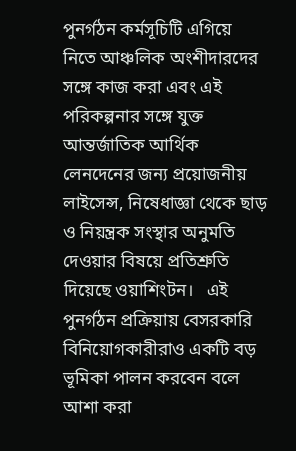পুনর্গঠন কর্মসূচিটি এগিয়ে নিতে আঞ্চলিক অংশীদারদের সঙ্গে কাজ করা এবং এই পরিকল্পনার সঙ্গে যুক্ত আন্তর্জাতিক আর্থিক লেনদেনের জন্য প্রয়োজনীয় লাইসেন্স, নিষেধাজ্ঞা থেকে ছাড় ও নিয়ন্ত্রক সংস্থার অনুমতি দেওয়ার বিষয়ে প্রতিশ্রুতি দিয়েছে ওয়াশিংটন।   এই পুনর্গঠন প্রক্রিয়ায় বেসরকারি বিনিয়োগকারীরাও একটি বড় ভূমিকা পালন করবেন বলে আশা করা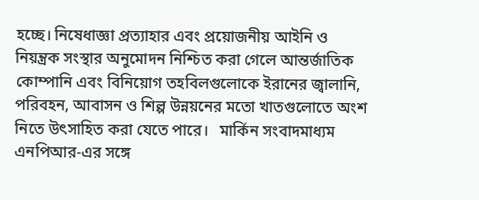হচ্ছে। নিষেধাজ্ঞা প্রত্যাহার এবং প্রয়োজনীয় আইনি ও নিয়ন্ত্রক সংস্থার অনুমোদন নিশ্চিত করা গেলে আন্তর্জাতিক কোম্পানি এবং বিনিয়োগ তহবিলগুলোকে ইরানের জ্বালানি, পরিবহন, আবাসন ও শিল্প উন্নয়নের মতো খাতগুলোতে অংশ নিতে উৎসাহিত করা যেতে পারে।   মার্কিন সংবাদমাধ্যম এনপিআর-এর সঙ্গে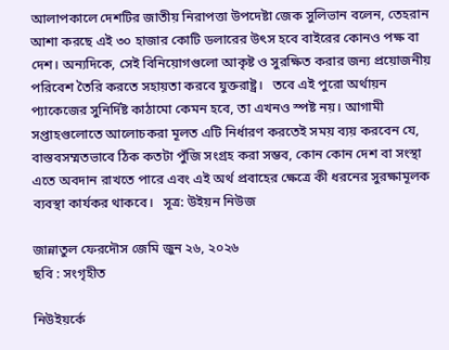আলাপকালে দেশটির জাতীয় নিরাপত্তা উপদেষ্টা জেক সুলিভান বলেন, তেহরান আশা করছে এই ৩০ হাজার কোটি ডলারের উৎস হবে বাইরের কোনও পক্ষ বা দেশ। অন্যদিকে, সেই বিনিয়োগগুলো আকৃষ্ট ও সুরক্ষিত করার জন্য প্রয়োজনীয় পরিবেশ তৈরি করতে সহায়তা করবে যুক্তরাষ্ট্র।   তবে এই পুরো অর্থায়ন প্যাকেজের সুনির্দিষ্ট কাঠামো কেমন হবে, তা এখনও স্পষ্ট নয়। আগামী সপ্তাহগুলোতে আলোচকরা মূলত এটি নির্ধারণ করতেই সময় ব্যয় করবেন যে, বাস্তবসম্মতভাবে ঠিক কতটা পুঁজি সংগ্রহ করা সম্ভব, কোন কোন দেশ বা সংস্থা এতে অবদান রাখতে পারে এবং এই অর্থ প্রবাহের ক্ষেত্রে কী ধরনের সুরক্ষামূলক ব্যবস্থা কার্যকর থাকবে।   সূত্র: উইয়ন নিউজ

জান্নাতুল ফেরদৌস জেমি জুন ২৬, ২০২৬
ছবি : সংগৃহীত

নিউইয়র্কে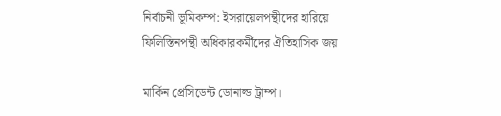নির্বাচনী ভূমিকম্প: ইসরায়েলপন্থীদের হারিয়ে ফিলিস্তিনপন্থী অধিকারকর্মীদের ঐতিহাসিক জয়

মার্কিন প্রেসিডেন্ট ডোনাল্ড ট্রাম্প।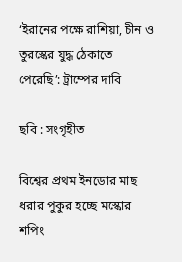‘ইরানের পক্ষে রাশিয়া, চীন ও তুরস্কের যুদ্ধ ঠেকাতে পেরেছি’: ট্রাম্পের দাবি

ছবি : সংগৃহীত

বিশ্বের প্রথম ইনডোর মাছ ধরার পুকুর হচ্ছে মস্কোর শপিং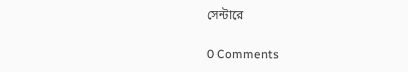সেন্টারে

0 Comments